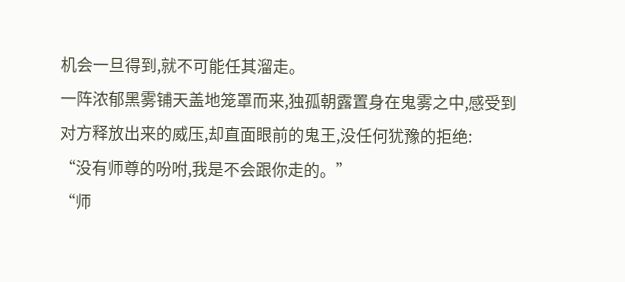机会一旦得到,就不可能任其溜走。
一阵浓郁黑雾铺天盖地笼罩而来,独孤朝露置身在鬼雾之中,感受到对方释放出来的威压,却直面眼前的鬼王,没任何犹豫的拒绝:
“没有师尊的吩咐,我是不会跟你走的。”
“师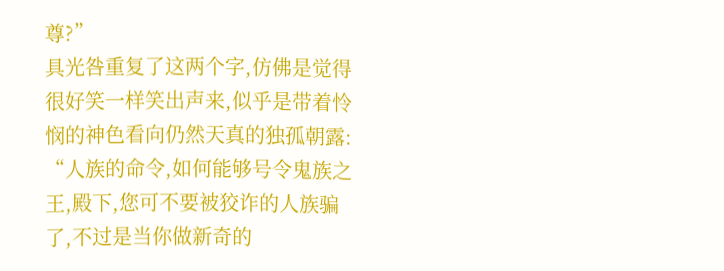尊?”
具光咎重复了这两个字,仿佛是觉得很好笑一样笑出声来,似乎是带着怜悯的神色看向仍然天真的独孤朝露:
“人族的命令,如何能够号令鬼族之王,殿下,您可不要被狡诈的人族骗了,不过是当你做新奇的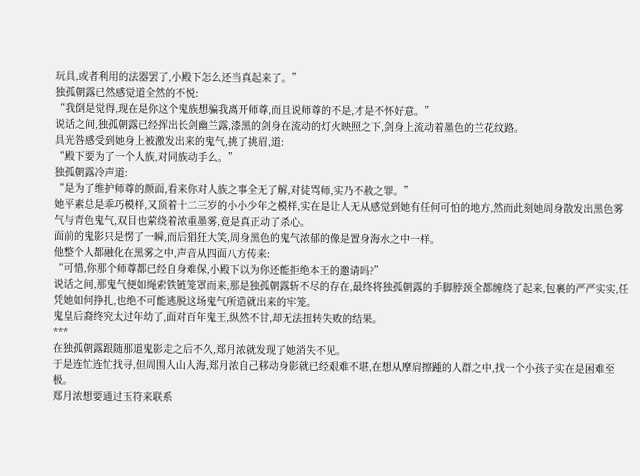玩具,或者利用的法器罢了,小殿下怎么还当真起来了。”
独孤朝露已然感觉道全然的不悦:
“我倒是觉得,现在是你这个鬼族想骗我离开师尊,而且说师尊的不是,才是不怀好意。”
说话之间,独孤朝露已经挥出长剑幽兰露,漆黑的剑身在流动的灯火映照之下,剑身上流动着墨色的兰花纹路。
具光咎感受到她身上被激发出来的鬼气,挑了挑眉,道:
“殿下要为了一个人族,对同族动手么。”
独孤朝露冷声道:
“是为了维护师尊的颜面,看来你对人族之事全无了解,对徒骂师,实乃不赦之罪。”
她平素总是乖巧模样,又顶着十二三岁的小小少年之模样,实在是让人无从感觉到她有任何可怕的地方,然而此刻她周身散发出黑色雾气与青色鬼气,双目也萦绕着浓重墨雾,竟是真正动了杀心。
面前的鬼影只是愣了一瞬,而后猖狂大笑,周身黑色的鬼气浓郁的像是置身海水之中一样。
他整个人都融化在黑雾之中,声音从四面八方传来:
“可惜,你那个师尊都已经自身难保,小殿下以为你还能拒绝本王的邀请吗?”
说话之间,那鬼气便如绳索铁链笼罩而来,那是独孤朝露斩不尽的存在,最终将独孤朝露的手脚脖颈全都缠绕了起来,包裹的严严实实,任凭她如何挣扎,也绝不可能逃脱这场鬼气所造就出来的牢笼。
鬼皇后裔终究太过年幼了,面对百年鬼王,纵然不甘,却无法扭转失败的结果。
***
在独孤朝露跟随那道鬼影走之后不久,郑月浓就发现了她消失不见。
于是连忙连忙找寻,但周围人山人海,郑月浓自己移动身影就已经艰难不堪,在想从摩肩擦踵的人群之中,找一个小孩子实在是困难至极。
郑月浓想要通过玉符来联系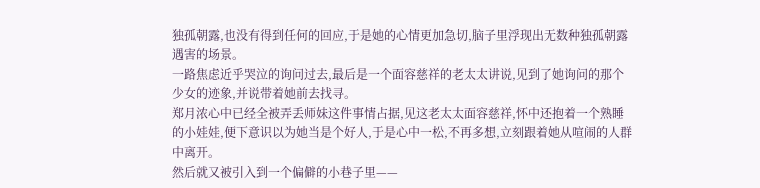独孤朝露,也没有得到任何的回应,于是她的心情更加急切,脑子里浮现出无数种独孤朝露遇害的场景。
一路焦虑近乎哭泣的询问过去,最后是一个面容慈祥的老太太讲说,见到了她询问的那个少女的迹象,并说带着她前去找寻。
郑月浓心中已经全被弄丢师妹这件事情占据,见这老太太面容慈祥,怀中还抱着一个熟睡的小娃娃,便下意识以为她当是个好人,于是心中一松,不再多想,立刻跟着她从喧闹的人群中离开。
然后就又被引入到一个偏僻的小巷子里——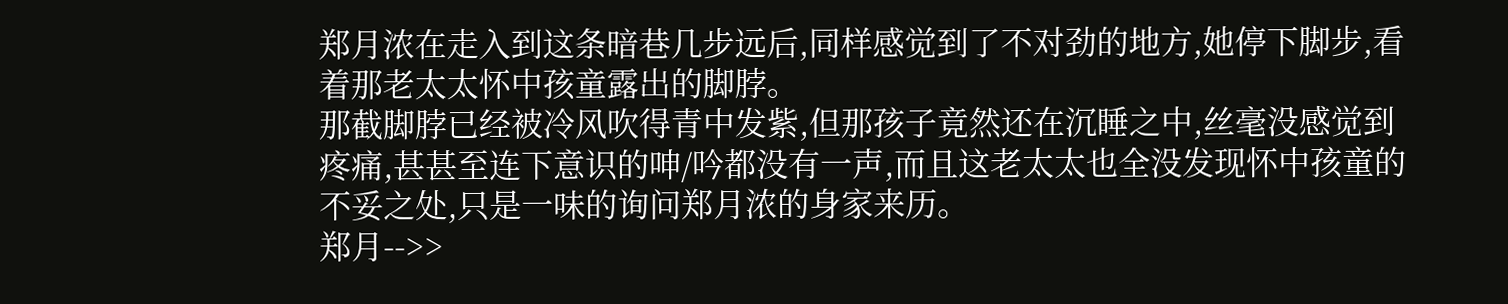郑月浓在走入到这条暗巷几步远后,同样感觉到了不对劲的地方,她停下脚步,看着那老太太怀中孩童露出的脚脖。
那截脚脖已经被冷风吹得青中发紫,但那孩子竟然还在沉睡之中,丝毫没感觉到疼痛,甚甚至连下意识的呻/吟都没有一声,而且这老太太也全没发现怀中孩童的不妥之处,只是一味的询问郑月浓的身家来历。
郑月-->>